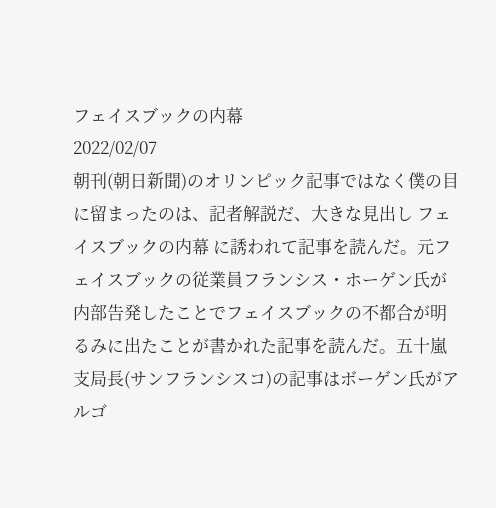フェイスブックの内幕
2022/02/07
朝刊(朝日新聞)のオリンピック記事ではなく僕の目に留まったのは、記者解説だ、大きな見出し フェイスブックの内幕 に誘われて記事を読んだ。元フェイスブックの従業員フランシス・ホーゲン氏が内部告発したことでフェイスブックの不都合が明るみに出たことが書かれた記事を読んだ。五十嵐支局長(サンフランシスコ)の記事はボーゲン氏がアルゴ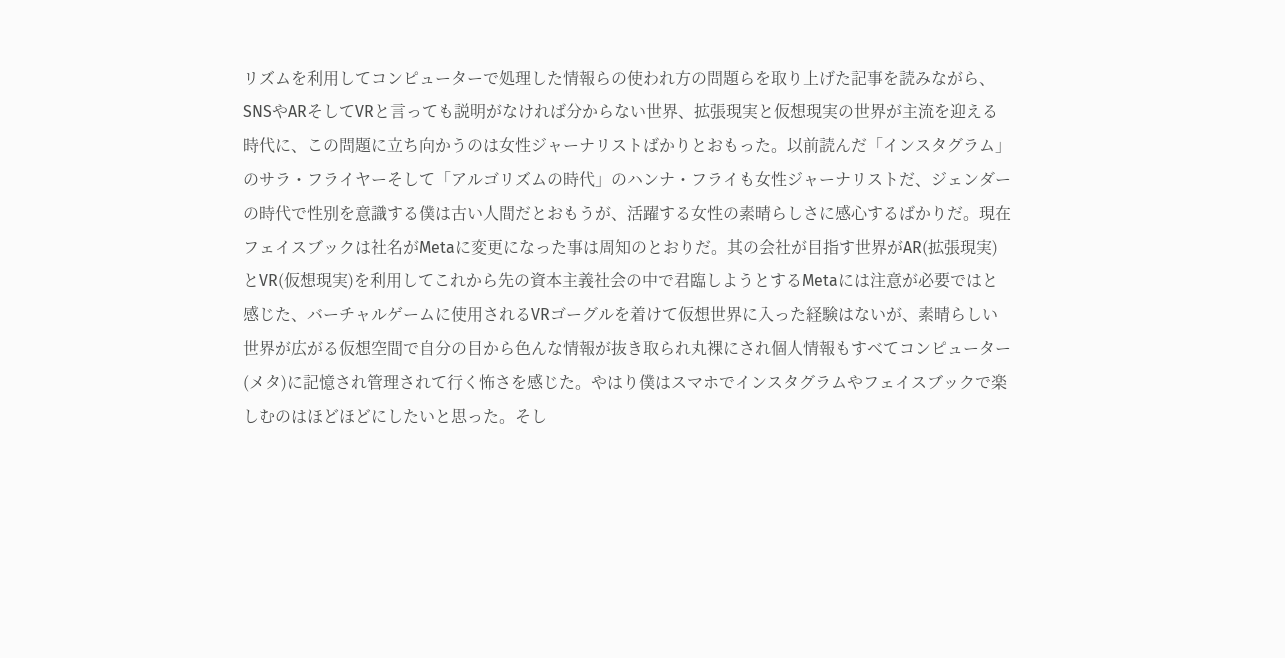リズムを利用してコンピューターで処理した情報らの使われ方の問題らを取り上げた記事を読みながら、SNSやARそしてVRと言っても説明がなければ分からない世界、拡張現実と仮想現実の世界が主流を迎える時代に、この問題に立ち向かうのは女性ジャーナリストばかりとおもった。以前読んだ「インスタグラム」のサラ・フライヤーそして「アルゴリズムの時代」のハンナ・フライも女性ジャーナリストだ、ジェンダーの時代で性別を意識する僕は古い人間だとおもうが、活躍する女性の素晴らしさに感心するばかりだ。現在フェイスブックは社名がMetaに変更になった事は周知のとおりだ。其の会社が目指す世界がAR(拡張現実)とVR(仮想現実)を利用してこれから先の資本主義社会の中で君臨しようとするMetaには注意が必要ではと感じた、バーチャルゲームに使用されるVRゴーグルを着けて仮想世界に入った経験はないが、素晴らしい世界が広がる仮想空間で自分の目から色んな情報が抜き取られ丸裸にされ個人情報もすべてコンピューター(メタ)に記憶され管理されて行く怖さを感じた。やはり僕はスマホでインスタグラムやフェイスブックで楽しむのはほどほどにしたいと思った。そし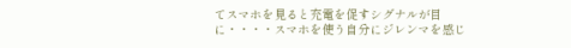てスマホを見ると充電を促すシグナルが目に・・・・スマホを使う自分にジレンマを感じ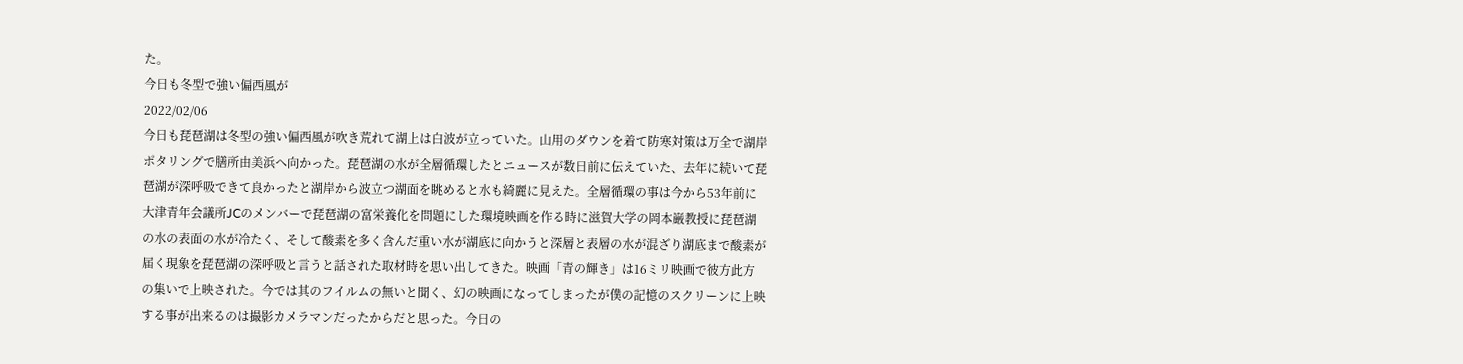た。
今日も冬型で強い偏西風が
2022/02/06
今日も琵琶湖は冬型の強い偏西風が吹き荒れて湖上は白波が立っていた。山用のダウンを着て防寒対策は万全で湖岸ポタリングで膳所由美浜へ向かった。琵琶湖の水が全層循環したとニュースが数日前に伝えていた、去年に続いて琵琶湖が深呼吸できて良かったと湖岸から波立つ湖面を眺めると水も綺麗に見えた。全層循環の事は今から53年前に大津青年会議所JCのメンバーで琵琶湖の富栄養化を問題にした環境映画を作る時に滋賀大学の岡本巌教授に琵琶湖の水の表面の水が冷たく、そして酸素を多く含んだ重い水が湖底に向かうと深層と表層の水が混ざり湖底まで酸素が届く現象を琵琶湖の深呼吸と言うと話された取材時を思い出してきた。映画「青の輝き」は16ミリ映画で彼方此方の集いで上映された。今では其のフイルムの無いと聞く、幻の映画になってしまったが僕の記憶のスクリーンに上映する事が出来るのは撮影カメラマンだったからだと思った。今日の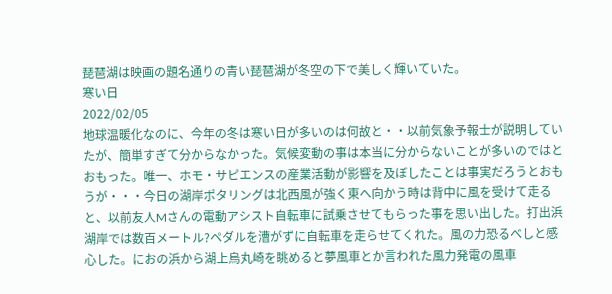琵琶湖は映画の題名通りの青い琵琶湖が冬空の下で美しく輝いていた。
寒い日
2022/02/05
地球温暖化なのに、今年の冬は寒い日が多いのは何故と・・以前気象予報士が説明していたが、簡単すぎて分からなかった。気候変動の事は本当に分からないことが多いのではとおもった。唯一、ホモ・サピエンスの産業活動が影響を及ぼしたことは事実だろうとおもうが・・・今日の湖岸ポタリングは北西風が強く東へ向かう時は背中に風を受けて走ると、以前友人Mさんの電動アシスト自転車に試乗させてもらった事を思い出した。打出浜湖岸では数百メートル?ペダルを漕がずに自転車を走らせてくれた。風の力恐るべしと感心した。におの浜から湖上烏丸崎を眺めると夢風車とか言われた風力発電の風車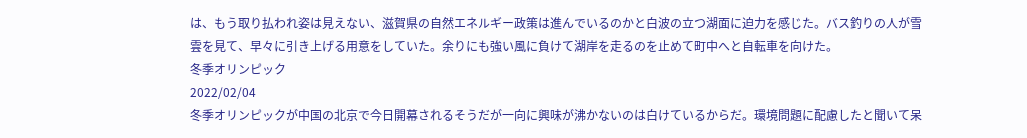は、もう取り払われ姿は見えない、滋賀県の自然エネルギー政策は進んでいるのかと白波の立つ湖面に迫力を感じた。バス釣りの人が雪雲を見て、早々に引き上げる用意をしていた。余りにも強い風に負けて湖岸を走るのを止めて町中へと自転車を向けた。
冬季オリンピック
2022/02/04
冬季オリンピックが中国の北京で今日開幕されるそうだが一向に興味が沸かないのは白けているからだ。環境問題に配慮したと聞いて呆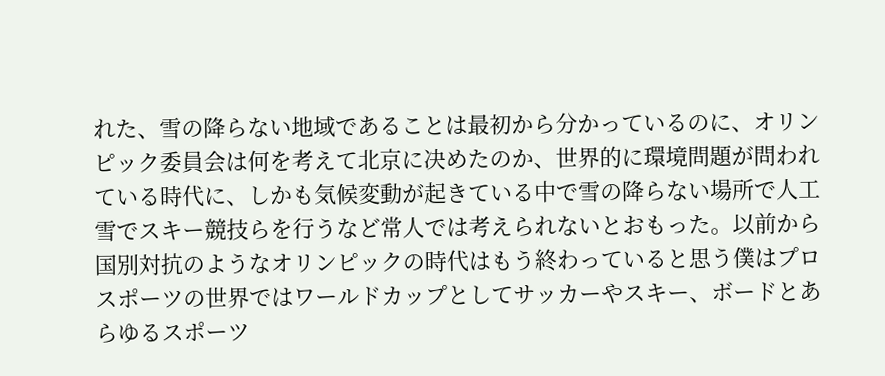れた、雪の降らない地域であることは最初から分かっているのに、オリンピック委員会は何を考えて北京に决めたのか、世界的に環境問題が問われている時代に、しかも気候変動が起きている中で雪の降らない場所で人工雪でスキー競技らを行うなど常人では考えられないとおもった。以前から国別対抗のようなオリンピックの時代はもう終わっていると思う僕はプロスポーツの世界ではワールドカップとしてサッカーやスキー、ボードとあらゆるスポーツ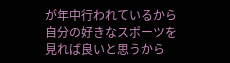が年中行われているから自分の好きなスポーツを見れば良いと思うから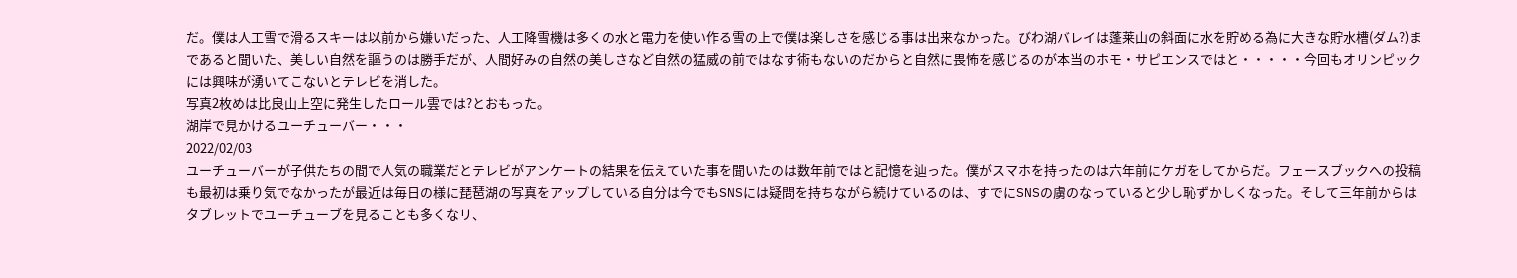だ。僕は人工雪で滑るスキーは以前から嫌いだった、人工降雪機は多くの水と電力を使い作る雪の上で僕は楽しさを感じる事は出来なかった。びわ湖バレイは蓬莱山の斜面に水を貯める為に大きな貯水槽(ダム?)まであると聞いた、美しい自然を謳うのは勝手だが、人間好みの自然の美しさなど自然の猛威の前ではなす術もないのだからと自然に畏怖を感じるのが本当のホモ・サピエンスではと・・・・・今回もオリンピックには興味が湧いてこないとテレビを消した。
写真2枚めは比良山上空に発生したロール雲では?とおもった。
湖岸で見かけるユーチューバー・・・
2022/02/03
ユーチューバーが子供たちの間で人気の職業だとテレビがアンケートの結果を伝えていた事を聞いたのは数年前ではと記憶を辿った。僕がスマホを持ったのは六年前にケガをしてからだ。フェースブックへの投稿も最初は乗り気でなかったが最近は毎日の様に琵琶湖の写真をアップしている自分は今でもSNSには疑問を持ちながら続けているのは、すでにSNSの虜のなっていると少し恥ずかしくなった。そして三年前からはタブレットでユーチューブを見ることも多くなリ、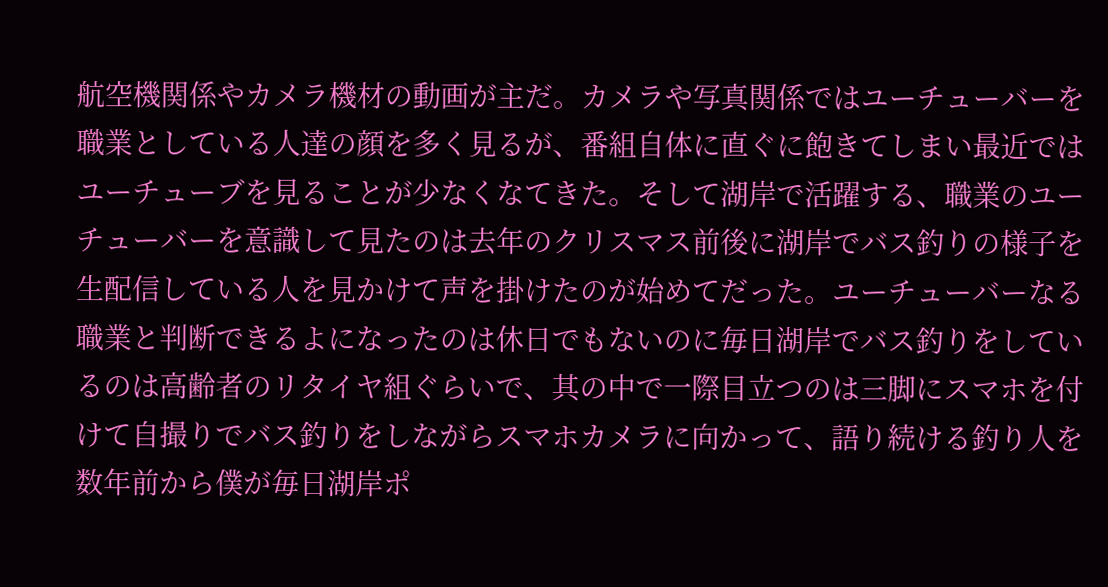航空機関係やカメラ機材の動画が主だ。カメラや写真関係ではユーチューバーを職業としている人達の顔を多く見るが、番組自体に直ぐに飽きてしまい最近ではユーチューブを見ることが少なくなてきた。そして湖岸で活躍する、職業のユーチューバーを意識して見たのは去年のクリスマス前後に湖岸でバス釣りの様子を生配信している人を見かけて声を掛けたのが始めてだった。ユーチューバーなる職業と判断できるよになったのは休日でもないのに毎日湖岸でバス釣りをしているのは高齢者のリタイヤ組ぐらいで、其の中で一際目立つのは三脚にスマホを付けて自撮りでバス釣りをしながらスマホカメラに向かって、語り続ける釣り人を数年前から僕が毎日湖岸ポ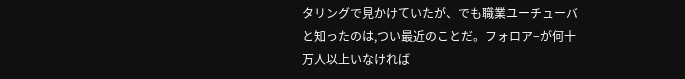タリングで見かけていたが、でも職業ユーチューバと知ったのは,つい最近のことだ。フォロア−が何十万人以上いなければ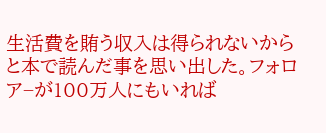生活費を賄う収入は得られないからと本で読んだ事を思い出した。フォロア−が100万人にもいれば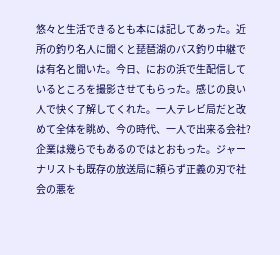悠々と生活できるとも本には記してあった。近所の釣り名人に聞くと琵琶湖のバス釣り中継では有名と聞いた。今日、におの浜で生配信しているところを撮影させてもらった。感じの良い人で快く了解してくれた。一人テレビ局だと改めて全体を眺め、今の時代、一人で出来る会社?企業は幾らでもあるのではとおもった。ジャーナリストも既存の放送局に頼らず正義の刃で社会の悪を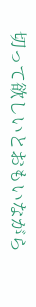切って欲しいとおもいながら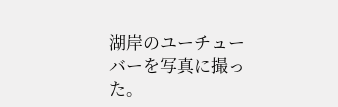湖岸のユーチューバーを写真に撮った。